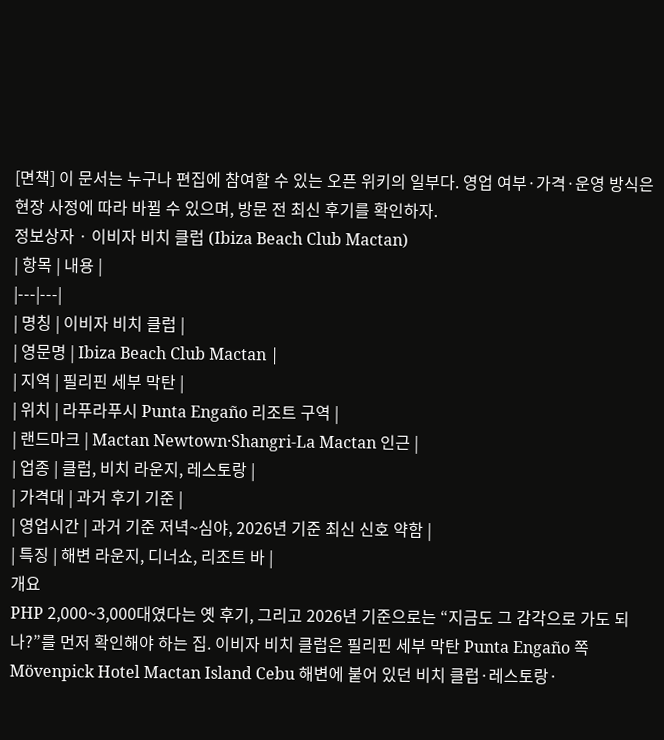[면책] 이 문서는 누구나 편집에 참여할 수 있는 오픈 위키의 일부다. 영업 여부·가격·운영 방식은 현장 사정에 따라 바뀔 수 있으며, 방문 전 최신 후기를 확인하자.
정보상자 · 이비자 비치 클럽 (Ibiza Beach Club Mactan)
| 항목 | 내용 |
|---|---|
| 명칭 | 이비자 비치 클럽 |
| 영문명 | Ibiza Beach Club Mactan |
| 지역 | 필리핀 세부 막탄 |
| 위치 | 라푸라푸시 Punta Engaño 리조트 구역 |
| 랜드마크 | Mactan Newtown·Shangri-La Mactan 인근 |
| 업종 | 클럽, 비치 라운지, 레스토랑 |
| 가격대 | 과거 후기 기준 |
| 영업시간 | 과거 기준 저녁~심야, 2026년 기준 최신 신호 약함 |
| 특징 | 해변 라운지, 디너쇼, 리조트 바 |
개요
PHP 2,000~3,000대였다는 옛 후기, 그리고 2026년 기준으로는 “지금도 그 감각으로 가도 되나?”를 먼저 확인해야 하는 집. 이비자 비치 클럽은 필리핀 세부 막탄 Punta Engaño 쪽 Mövenpick Hotel Mactan Island Cebu 해변에 붙어 있던 비치 클럽·레스토랑·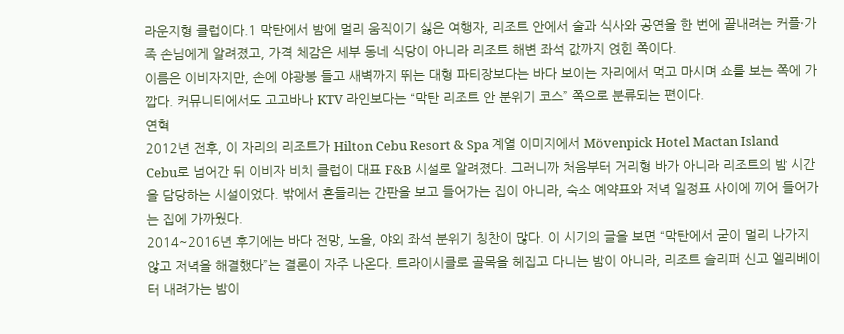라운지형 클럽이다.1 막탄에서 밤에 멀리 움직이기 싫은 여행자, 리조트 안에서 술과 식사와 공연을 한 번에 끝내려는 커플·가족 손님에게 알려졌고, 가격 체감은 세부 동네 식당이 아니라 리조트 해변 좌석 값까지 얹힌 쪽이다.
이름은 이비자지만, 손에 야광봉 들고 새벽까지 뛰는 대형 파티장보다는 바다 보이는 자리에서 먹고 마시며 쇼를 보는 쪽에 가깝다. 커뮤니티에서도 고고바나 KTV 라인보다는 “막탄 리조트 안 분위기 코스” 쪽으로 분류되는 편이다.
연혁
2012년 전후, 이 자리의 리조트가 Hilton Cebu Resort & Spa 계열 이미지에서 Mövenpick Hotel Mactan Island Cebu로 넘어간 뒤 이비자 비치 클럽이 대표 F&B 시설로 알려졌다. 그러니까 처음부터 거리형 바가 아니라 리조트의 밤 시간을 담당하는 시설이었다. 밖에서 흔들리는 간판을 보고 들어가는 집이 아니라, 숙소 예약표와 저녁 일정표 사이에 끼어 들어가는 집에 가까웠다.
2014~2016년 후기에는 바다 전망, 노을, 야외 좌석 분위기 칭찬이 많다. 이 시기의 글을 보면 “막탄에서 굳이 멀리 나가지 않고 저녁을 해결했다”는 결론이 자주 나온다. 트라이시클로 골목을 헤집고 다니는 밤이 아니라, 리조트 슬리퍼 신고 엘리베이터 내려가는 밤이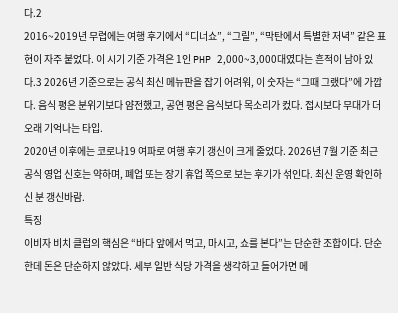다.2
2016~2019년 무렵에는 여행 후기에서 “디너쇼”, “그릴”, “막탄에서 특별한 저녁” 같은 표현이 자주 붙었다. 이 시기 기준 가격은 1인 PHP 2,000~3,000대였다는 흔적이 남아 있다.3 2026년 기준으로는 공식 최신 메뉴판을 잡기 어려워, 이 숫자는 “그때 그랬다”에 가깝다. 음식 평은 분위기보다 얌전했고, 공연 평은 음식보다 목소리가 컸다. 접시보다 무대가 더 오래 기억나는 타입.
2020년 이후에는 코로나19 여파로 여행 후기 갱신이 크게 줄었다. 2026년 7월 기준 최근 공식 영업 신호는 약하며, 폐업 또는 장기 휴업 쪽으로 보는 후기가 섞인다. 최신 운영 확인하신 분 갱신바람.
특징
이비자 비치 클럽의 핵심은 “바다 앞에서 먹고, 마시고, 쇼를 본다”는 단순한 조합이다. 단순한데 돈은 단순하지 않았다. 세부 일반 식당 가격을 생각하고 들어가면 메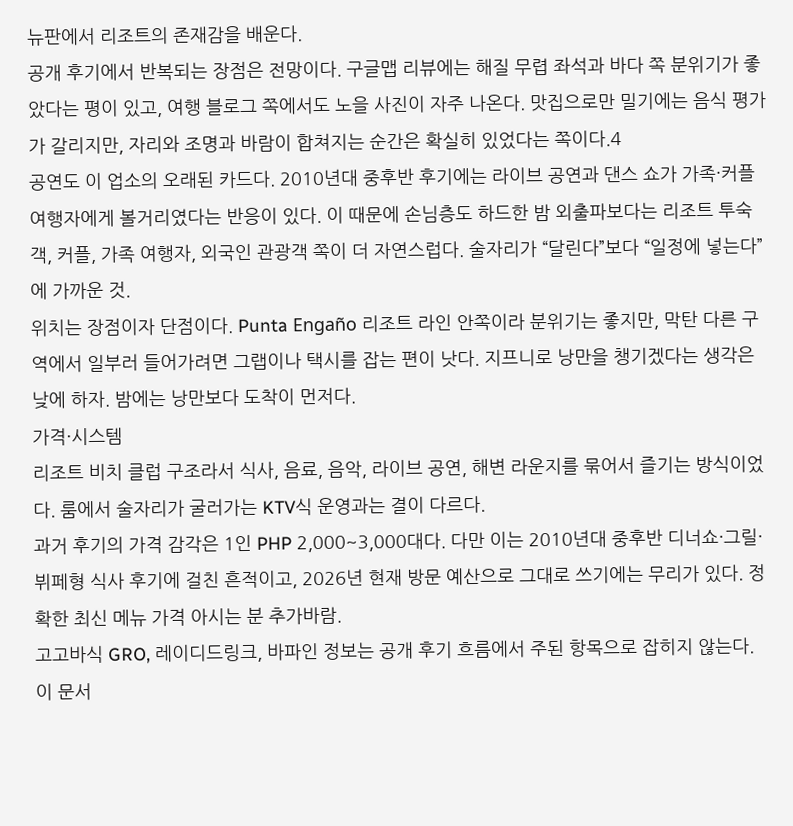뉴판에서 리조트의 존재감을 배운다.
공개 후기에서 반복되는 장점은 전망이다. 구글맵 리뷰에는 해질 무렵 좌석과 바다 쪽 분위기가 좋았다는 평이 있고, 여행 블로그 쪽에서도 노을 사진이 자주 나온다. 맛집으로만 밀기에는 음식 평가가 갈리지만, 자리와 조명과 바람이 합쳐지는 순간은 확실히 있었다는 쪽이다.4
공연도 이 업소의 오래된 카드다. 2010년대 중후반 후기에는 라이브 공연과 댄스 쇼가 가족·커플 여행자에게 볼거리였다는 반응이 있다. 이 때문에 손님층도 하드한 밤 외출파보다는 리조트 투숙객, 커플, 가족 여행자, 외국인 관광객 쪽이 더 자연스럽다. 술자리가 “달린다”보다 “일정에 넣는다”에 가까운 것.
위치는 장점이자 단점이다. Punta Engaño 리조트 라인 안쪽이라 분위기는 좋지만, 막탄 다른 구역에서 일부러 들어가려면 그랩이나 택시를 잡는 편이 낫다. 지프니로 낭만을 챙기겠다는 생각은 낮에 하자. 밤에는 낭만보다 도착이 먼저다.
가격·시스템
리조트 비치 클럽 구조라서 식사, 음료, 음악, 라이브 공연, 해변 라운지를 묶어서 즐기는 방식이었다. 룸에서 술자리가 굴러가는 KTV식 운영과는 결이 다르다.
과거 후기의 가격 감각은 1인 PHP 2,000~3,000대다. 다만 이는 2010년대 중후반 디너쇼·그릴·뷔페형 식사 후기에 걸친 흔적이고, 2026년 현재 방문 예산으로 그대로 쓰기에는 무리가 있다. 정확한 최신 메뉴 가격 아시는 분 추가바람.
고고바식 GRO, 레이디드링크, 바파인 정보는 공개 후기 흐름에서 주된 항목으로 잡히지 않는다. 이 문서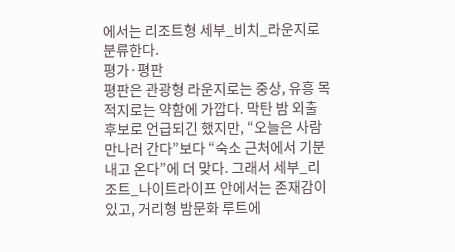에서는 리조트형 세부_비치_라운지로 분류한다.
평가·평판
평판은 관광형 라운지로는 중상, 유흥 목적지로는 약함에 가깝다. 막탄 밤 외출 후보로 언급되긴 했지만, “오늘은 사람 만나러 간다”보다 “숙소 근처에서 기분 내고 온다”에 더 맞다. 그래서 세부_리조트_나이트라이프 안에서는 존재감이 있고, 거리형 밤문화 루트에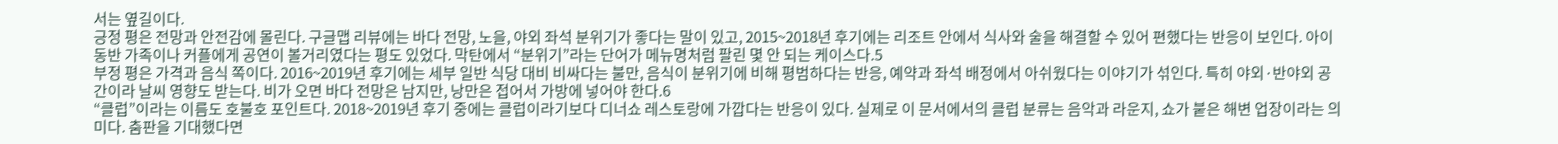서는 옆길이다.
긍정 평은 전망과 안전감에 몰린다. 구글맵 리뷰에는 바다 전망, 노을, 야외 좌석 분위기가 좋다는 말이 있고, 2015~2018년 후기에는 리조트 안에서 식사와 술을 해결할 수 있어 편했다는 반응이 보인다. 아이 동반 가족이나 커플에게 공연이 볼거리였다는 평도 있었다. 막탄에서 “분위기”라는 단어가 메뉴명처럼 팔린 몇 안 되는 케이스다.5
부정 평은 가격과 음식 쪽이다. 2016~2019년 후기에는 세부 일반 식당 대비 비싸다는 불만, 음식이 분위기에 비해 평범하다는 반응, 예약과 좌석 배정에서 아쉬웠다는 이야기가 섞인다. 특히 야외·반야외 공간이라 날씨 영향도 받는다. 비가 오면 바다 전망은 남지만, 낭만은 접어서 가방에 넣어야 한다.6
“클럽”이라는 이름도 호불호 포인트다. 2018~2019년 후기 중에는 클럽이라기보다 디너쇼 레스토랑에 가깝다는 반응이 있다. 실제로 이 문서에서의 클럽 분류는 음악과 라운지, 쇼가 붙은 해변 업장이라는 의미다. 춤판을 기대했다면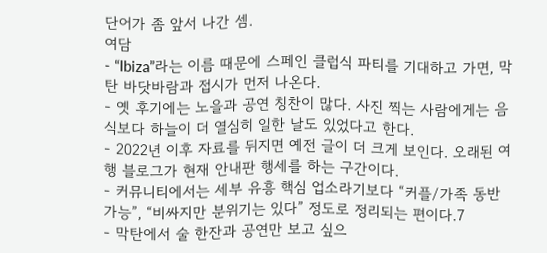단어가 좀 앞서 나간 셈.
여담
- “Ibiza”라는 이름 때문에 스페인 클럽식 파티를 기대하고 가면, 막탄 바닷바람과 접시가 먼저 나온다.
- 옛 후기에는 노을과 공연 칭찬이 많다. 사진 찍는 사람에게는 음식보다 하늘이 더 열심히 일한 날도 있었다고 한다.
- 2022년 이후 자료를 뒤지면 예전 글이 더 크게 보인다. 오래된 여행 블로그가 현재 안내판 행세를 하는 구간이다.
- 커뮤니티에서는 세부 유흥 핵심 업소라기보다 “커플/가족 동반 가능”, “비싸지만 분위기는 있다” 정도로 정리되는 편이다.7
- 막탄에서 술 한잔과 공연만 보고 싶으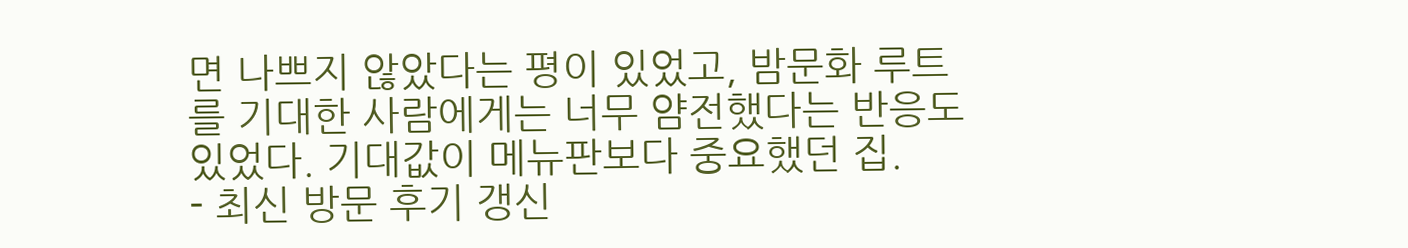면 나쁘지 않았다는 평이 있었고, 밤문화 루트를 기대한 사람에게는 너무 얌전했다는 반응도 있었다. 기대값이 메뉴판보다 중요했던 집.
- 최신 방문 후기 갱신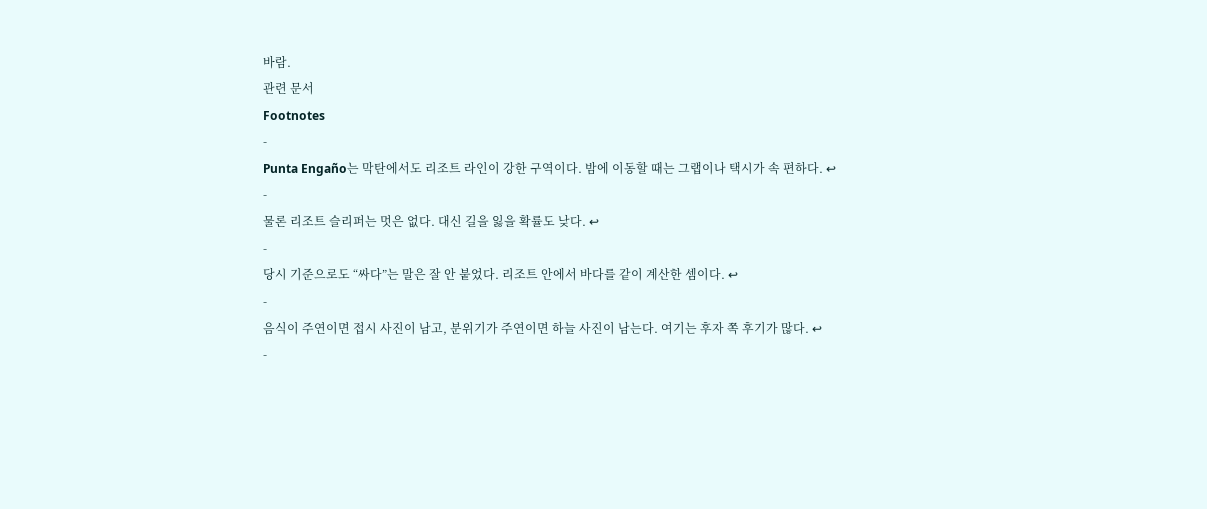바람.
관련 문서
Footnotes
-
Punta Engaño는 막탄에서도 리조트 라인이 강한 구역이다. 밤에 이동할 때는 그랩이나 택시가 속 편하다. ↩
-
물론 리조트 슬리퍼는 멋은 없다. 대신 길을 잃을 확률도 낮다. ↩
-
당시 기준으로도 “싸다”는 말은 잘 안 붙었다. 리조트 안에서 바다를 같이 계산한 셈이다. ↩
-
음식이 주연이면 접시 사진이 남고, 분위기가 주연이면 하늘 사진이 남는다. 여기는 후자 쪽 후기가 많다. ↩
-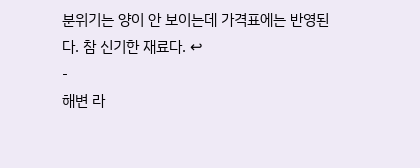분위기는 양이 안 보이는데 가격표에는 반영된다. 참 신기한 재료다. ↩
-
해변 라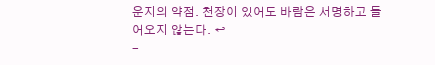운지의 약점. 천장이 있어도 바람은 서명하고 들어오지 않는다. ↩
-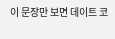이 문장만 보면 데이트 코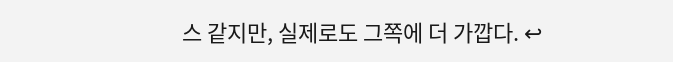스 같지만, 실제로도 그쪽에 더 가깝다. ↩